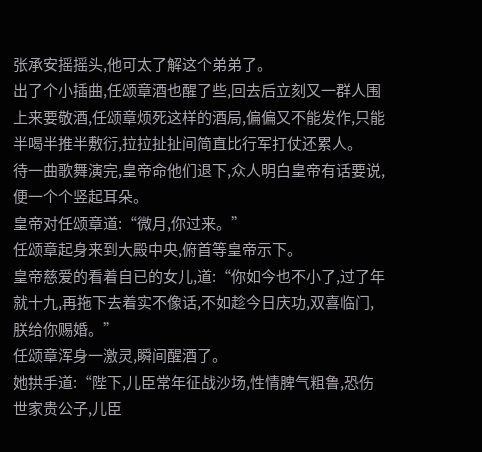张承安摇摇头,他可太了解这个弟弟了。
出了个小插曲,任颂章酒也醒了些,回去后立刻又一群人围上来要敬酒,任颂章烦死这样的酒局,偏偏又不能发作,只能半喝半推半敷衍,拉拉扯扯间简直比行军打仗还累人。
待一曲歌舞演完,皇帝命他们退下,众人明白皇帝有话要说,便一个个竖起耳朵。
皇帝对任颂章道:“微月,你过来。”
任颂章起身来到大殿中央,俯首等皇帝示下。
皇帝慈爱的看着自已的女儿,道:“你如今也不小了,过了年就十九,再拖下去着实不像话,不如趁今日庆功,双喜临门,朕给你赐婚。”
任颂章浑身一激灵,瞬间醒酒了。
她拱手道:“陛下,儿臣常年征战沙场,性情脾气粗鲁,恐伤世家贵公子,儿臣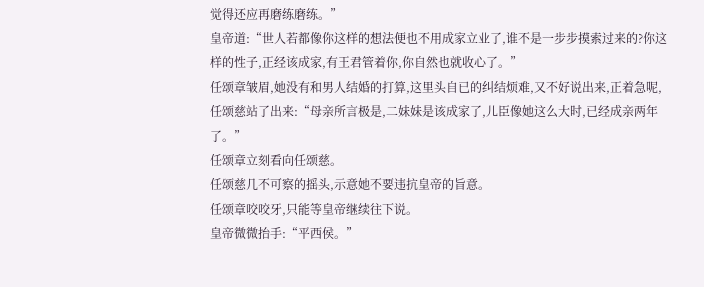觉得还应再磨练磨练。”
皇帝道:“世人若都像你这样的想法便也不用成家立业了,谁不是一步步摸索过来的?你这样的性子,正经该成家,有王君管着你,你自然也就收心了。”
任颂章皱眉,她没有和男人结婚的打算,这里头自已的纠结烦难,又不好说出来,正着急呢,任颂慈站了出来:“母亲所言极是,二妹妹是该成家了,儿臣像她这么大时,已经成亲两年了。”
任颂章立刻看向任颂慈。
任颂慈几不可察的摇头,示意她不要违抗皇帝的旨意。
任颂章咬咬牙,只能等皇帝继续往下说。
皇帝微微抬手:“平西侯。”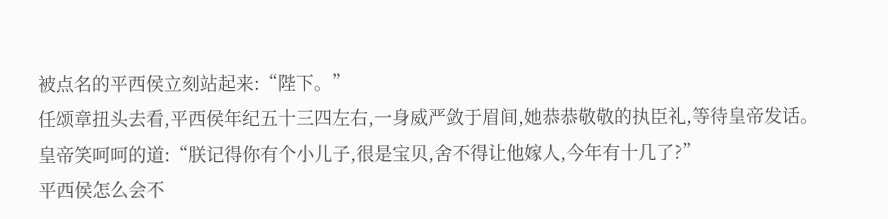被点名的平西侯立刻站起来:“陛下。”
任颂章扭头去看,平西侯年纪五十三四左右,一身威严敛于眉间,她恭恭敬敬的执臣礼,等待皇帝发话。
皇帝笑呵呵的道:“朕记得你有个小儿子,很是宝贝,舍不得让他嫁人,今年有十几了?”
平西侯怎么会不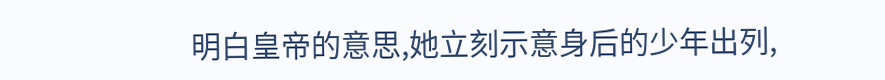明白皇帝的意思,她立刻示意身后的少年出列,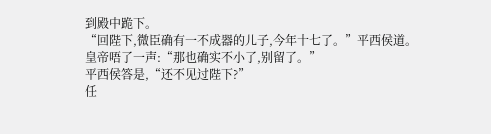到殿中跪下。
“回陛下,微臣确有一不成器的儿子,今年十七了。”平西侯道。
皇帝唔了一声:“那也确实不小了,别留了。”
平西侯答是,“还不见过陛下?”
任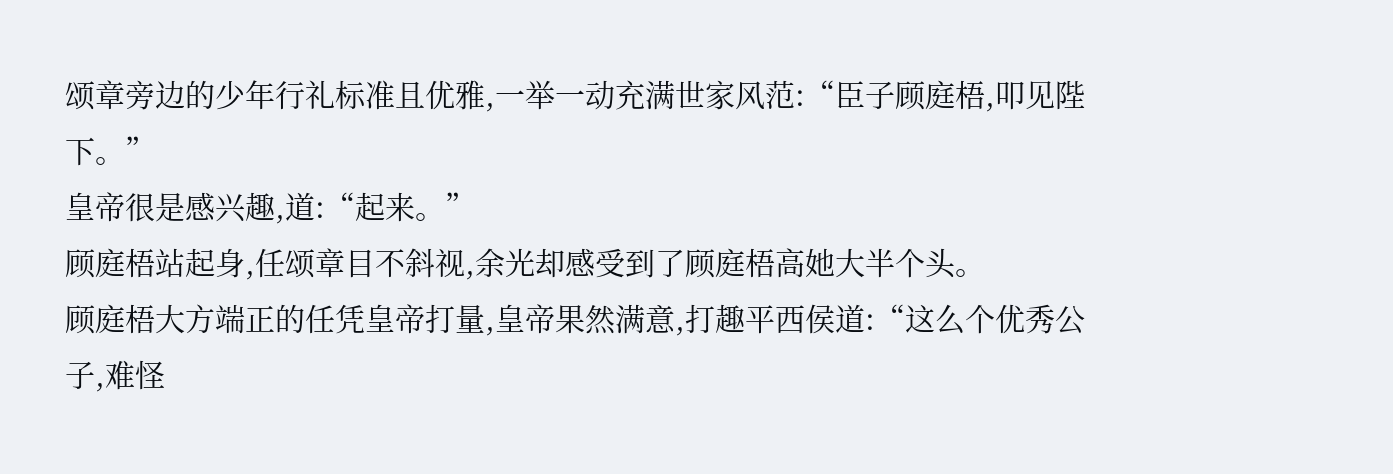颂章旁边的少年行礼标准且优雅,一举一动充满世家风范:“臣子顾庭梧,叩见陛下。”
皇帝很是感兴趣,道:“起来。”
顾庭梧站起身,任颂章目不斜视,余光却感受到了顾庭梧高她大半个头。
顾庭梧大方端正的任凭皇帝打量,皇帝果然满意,打趣平西侯道:“这么个优秀公子,难怪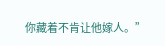你藏着不肯让他嫁人。”